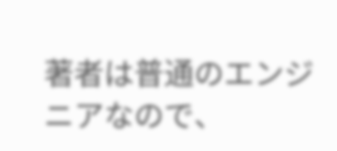著者は普通のエンジニアなので、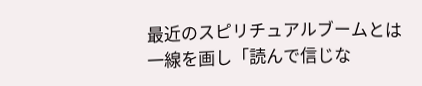最近のスピリチュアルブームとは一線を画し「読んで信じな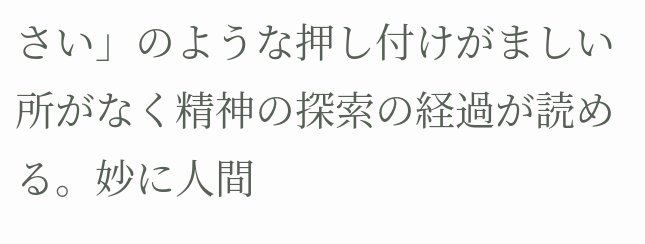さい」のような押し付けがましい所がなく精神の探索の経過が読める。妙に人間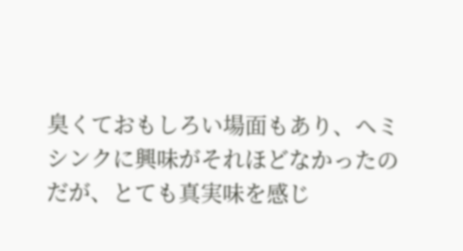臭くておもしろい場面もあり、ヘミシンクに興味がそれほどなかったのだが、とても真実味を感じ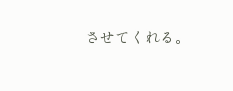させてくれる。